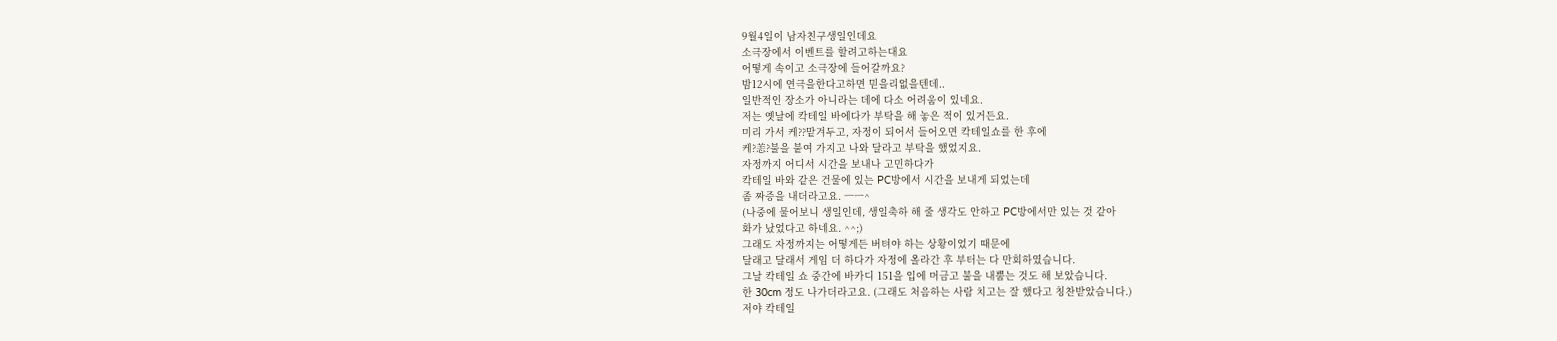9월4일이 남자친구생일인데요
소극장에서 이벤트를 할려고하는대요
어떻게 속이고 소극장에 들어갈까요?
밤12시에 연극을한다고하면 믿을리없을텐데..
일반적인 장소가 아니라는 데에 다소 어려움이 있네요.
저는 옛날에 칵테일 바에다가 부탁을 해 놓은 적이 있거든요.
미리 가서 케??맡겨두고, 자정이 되어서 들어오면 칵테일쇼를 한 후에
케?恙?불을 붙여 가지고 나와 달라고 부탁을 했었지요.
자정까지 어디서 시간을 보내나 고민하다가
칵테일 바와 같은 건물에 있는 PC방에서 시간을 보내게 되었는데
좀 짜증을 내더라고요. ㅡㅡ^
(나중에 물어보니 생일인데, 생일축하 해 줄 생각도 안하고 PC방에서만 있는 것 같아
화가 났었다고 하네요. ^^;)
그래도 자정까지는 어떻게든 버텨야 하는 상황이었기 때문에
달래고 달래서 게임 더 하다가 자정에 올라간 후 부터는 다 만회하였습니다.
그날 칵테일 쇼 중간에 바카디 151을 입에 머금고 불을 내뿜는 것도 해 보았습니다.
한 30cm 정도 나가더라고요. (그래도 처음하는 사람 치고는 잘 했다고 칭찬받았습니다.)
저야 칵테일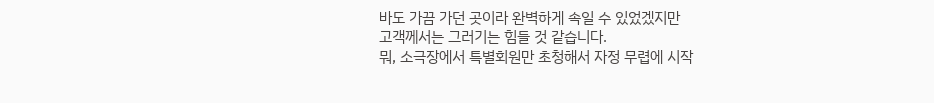바도 가끔 가던 곳이라 완벽하게 속일 수 있었겠지만
고객께서는 그러기는 힘들 것 같습니다.
뭐, 소극장에서 특별회원만 초청해서 자정 무렵에 시작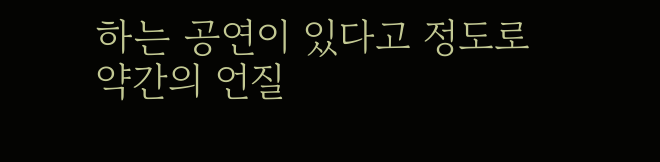하는 공연이 있다고 정도로
약간의 언질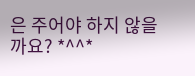은 주어야 하지 않을까요? *^^*